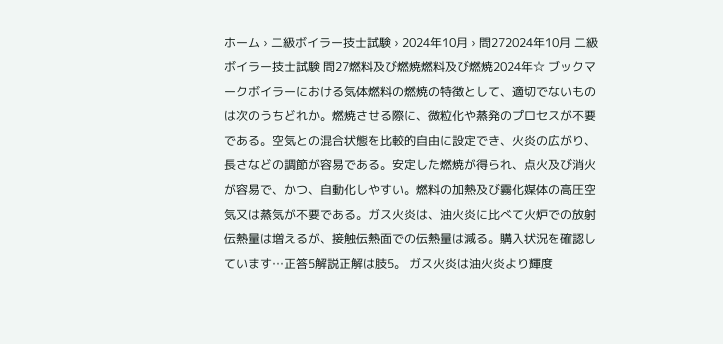ホーム › 二級ボイラー技士試験 › 2024年10月 › 問272024年10月 二級ボイラー技士試験 問27燃料及び燃焼燃料及び燃焼2024年☆ ブックマークボイラーにおける気体燃料の燃焼の特徴として、適切でないものは次のうちどれか。燃焼させる際に、微粒化や蒸発のプロセスが不要である。空気との混合状態を比較的自由に設定でき、火炎の広がり、長さなどの調節が容易である。安定した燃焼が得られ、点火及び消火が容易で、かつ、自動化しやすい。燃料の加熱及び霧化媒体の高圧空気又は蒸気が不要である。ガス火炎は、油火炎に比べて火炉での放射伝熱量は増えるが、接触伝熱面での伝熱量は減る。購入状況を確認しています…正答5解説正解は肢5。 ガス火炎は油火炎より輝度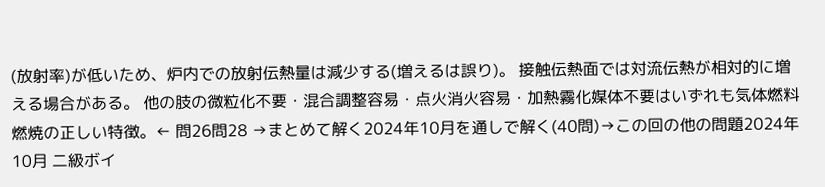(放射率)が低いため、炉内での放射伝熱量は減少する(増えるは誤り)。 接触伝熱面では対流伝熱が相対的に増える場合がある。 他の肢の微粒化不要・混合調整容易・点火消火容易・加熱霧化媒体不要はいずれも気体燃料燃焼の正しい特徴。← 問26問28 →まとめて解く2024年10月を通しで解く(40問)→この回の他の問題2024年10月 二級ボイ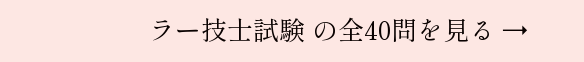ラー技士試験 の全40問を見る →